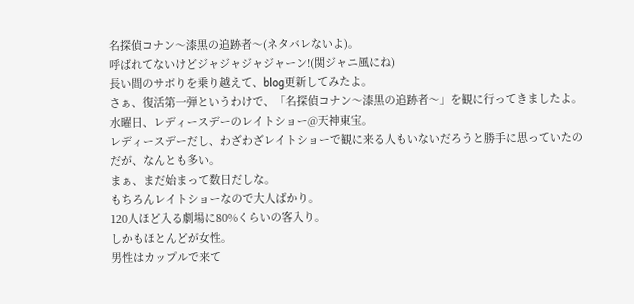名探偵コナン〜漆黒の追跡者〜(ネタバレないよ)。
呼ばれてないけどジャジャジャジャーン!(関ジャニ風にね)
長い間のサボりを乗り越えて、blog更新してみたよ。
さぁ、復活第一弾というわけで、「名探偵コナン〜漆黒の追跡者〜」を観に行ってきましたよ。
水曜日、レディースデーのレイトショー@天神東宝。
レディースデーだし、わざわざレイトショーで観に来る人もいないだろうと勝手に思っていたのだが、なんとも多い。
まぁ、まだ始まって数日だしな。
もちろんレイトショーなので大人ばかり。
120人ほど入る劇場に80%くらいの客入り。
しかもほとんどが女性。
男性はカップルで来て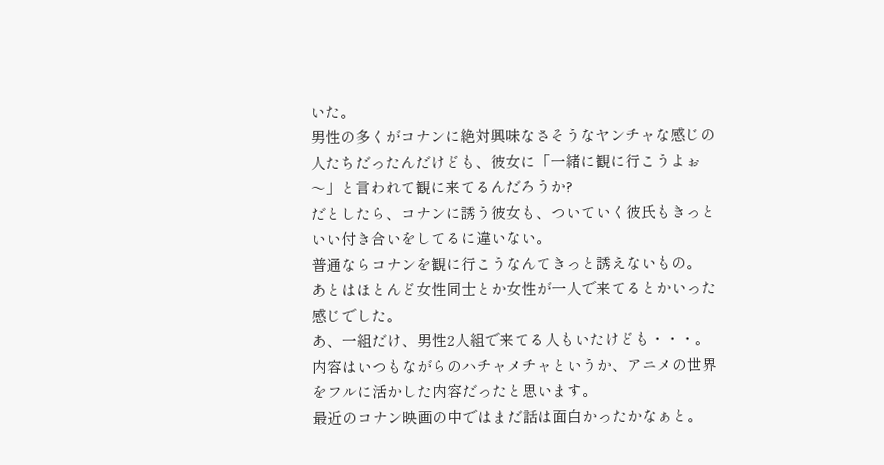いた。
男性の多くがコナンに絶対興味なさそうなヤンチャな感じの人たちだったんだけども、彼女に「一緒に観に行こうよぉ〜」と言われて観に来てるんだろうか?
だとしたら、コナンに誘う彼女も、ついていく彼氏もきっといい付き合いをしてるに違いない。
普通ならコナンを観に行こうなんてきっと誘えないもの。
あとはほとんど女性同士とか女性が一人で来てるとかいった感じでした。
あ、一組だけ、男性2人組で来てる人もいたけども・・・。
内容はいつもながらのハチャメチャというか、アニメの世界をフルに活かした内容だったと思います。
最近のコナン映画の中ではまだ話は面白かったかなぁと。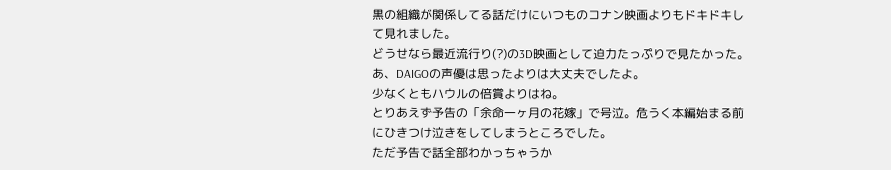黒の組織が関係してる話だけにいつものコナン映画よりもドキドキして見れました。
どうせなら最近流行り(?)の3D映画として迫力たっぷりで見たかった。
あ、DAIGOの声優は思ったよりは大丈夫でしたよ。
少なくともハウルの倍賞よりはね。
とりあえず予告の「余命一ヶ月の花嫁」で号泣。危うく本編始まる前にひきつけ泣きをしてしまうところでした。
ただ予告で話全部わかっちゃうか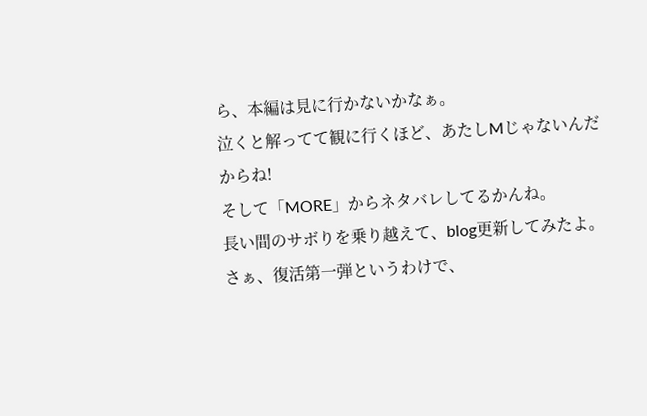ら、本編は見に行かないかなぁ。
泣くと解ってて観に行くほど、あたしMじゃないんだからね!
そして「MORE」からネタバレしてるかんね。
長い間のサボりを乗り越えて、blog更新してみたよ。
さぁ、復活第一弾というわけで、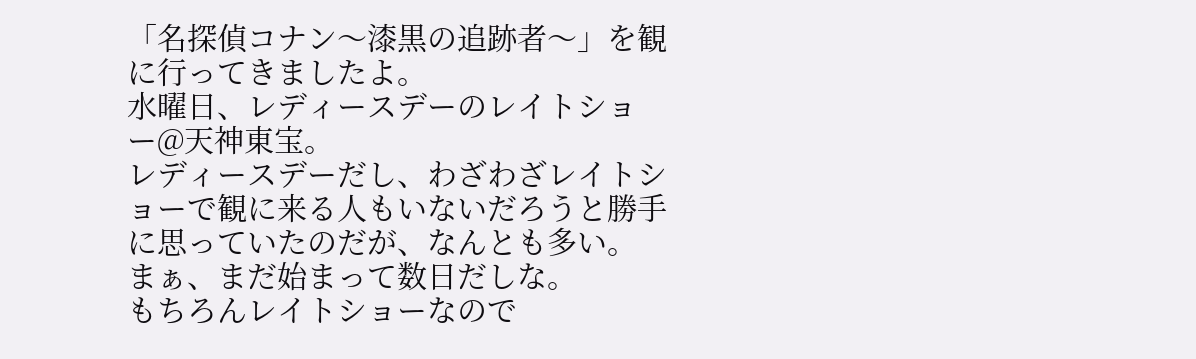「名探偵コナン〜漆黒の追跡者〜」を観に行ってきましたよ。
水曜日、レディースデーのレイトショー@天神東宝。
レディースデーだし、わざわざレイトショーで観に来る人もいないだろうと勝手に思っていたのだが、なんとも多い。
まぁ、まだ始まって数日だしな。
もちろんレイトショーなので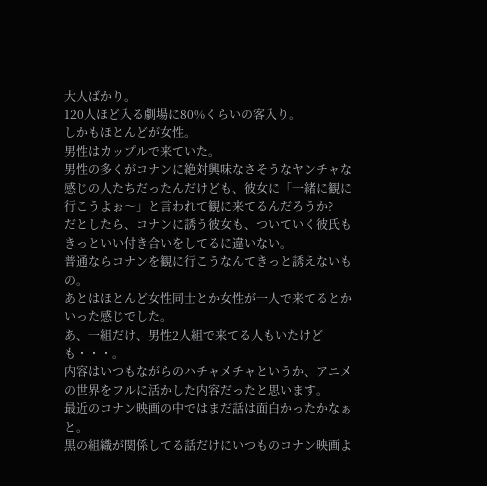大人ばかり。
120人ほど入る劇場に80%くらいの客入り。
しかもほとんどが女性。
男性はカップルで来ていた。
男性の多くがコナンに絶対興味なさそうなヤンチャな感じの人たちだったんだけども、彼女に「一緒に観に行こうよぉ〜」と言われて観に来てるんだろうか?
だとしたら、コナンに誘う彼女も、ついていく彼氏もきっといい付き合いをしてるに違いない。
普通ならコナンを観に行こうなんてきっと誘えないもの。
あとはほとんど女性同士とか女性が一人で来てるとかいった感じでした。
あ、一組だけ、男性2人組で来てる人もいたけども・・・。
内容はいつもながらのハチャメチャというか、アニメの世界をフルに活かした内容だったと思います。
最近のコナン映画の中ではまだ話は面白かったかなぁと。
黒の組織が関係してる話だけにいつものコナン映画よ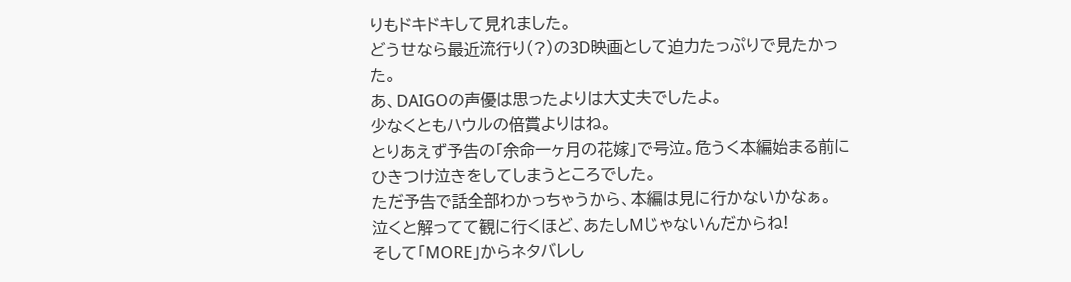りもドキドキして見れました。
どうせなら最近流行り(?)の3D映画として迫力たっぷりで見たかった。
あ、DAIGOの声優は思ったよりは大丈夫でしたよ。
少なくともハウルの倍賞よりはね。
とりあえず予告の「余命一ヶ月の花嫁」で号泣。危うく本編始まる前にひきつけ泣きをしてしまうところでした。
ただ予告で話全部わかっちゃうから、本編は見に行かないかなぁ。
泣くと解ってて観に行くほど、あたしMじゃないんだからね!
そして「MORE」からネタバレし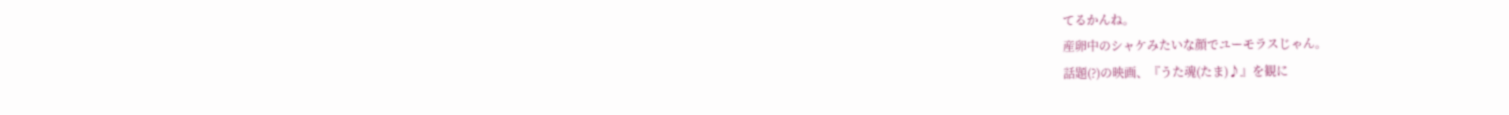てるかんね。
産卵中のシャケみたいな顔でユーモラスじゃん。
話題(?)の映画、『うた魂(たま)♪』を観に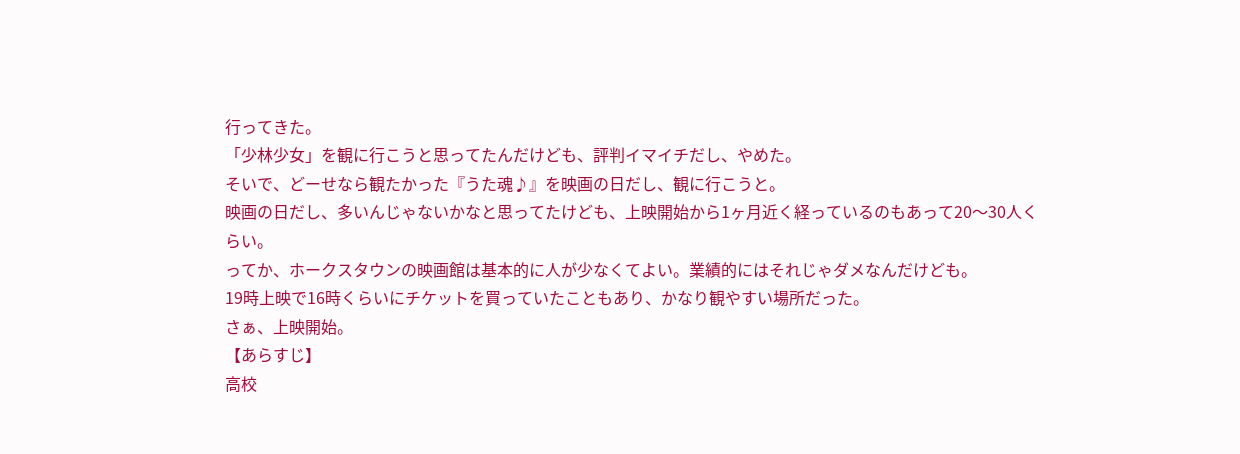行ってきた。
「少林少女」を観に行こうと思ってたんだけども、評判イマイチだし、やめた。
そいで、どーせなら観たかった『うた魂♪』を映画の日だし、観に行こうと。
映画の日だし、多いんじゃないかなと思ってたけども、上映開始から1ヶ月近く経っているのもあって20〜30人くらい。
ってか、ホークスタウンの映画館は基本的に人が少なくてよい。業績的にはそれじゃダメなんだけども。
19時上映で16時くらいにチケットを買っていたこともあり、かなり観やすい場所だった。
さぁ、上映開始。
【あらすじ】
高校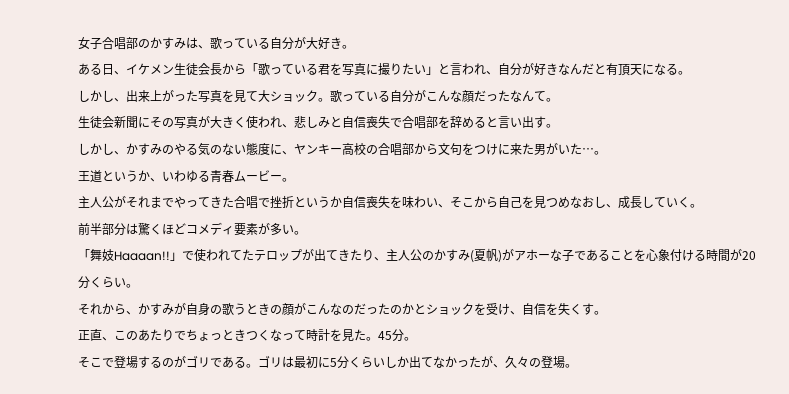女子合唱部のかすみは、歌っている自分が大好き。
ある日、イケメン生徒会長から「歌っている君を写真に撮りたい」と言われ、自分が好きなんだと有頂天になる。
しかし、出来上がった写真を見て大ショック。歌っている自分がこんな顔だったなんて。
生徒会新聞にその写真が大きく使われ、悲しみと自信喪失で合唱部を辞めると言い出す。
しかし、かすみのやる気のない態度に、ヤンキー高校の合唱部から文句をつけに来た男がいた…。
王道というか、いわゆる青春ムービー。
主人公がそれまでやってきた合唱で挫折というか自信喪失を味わい、そこから自己を見つめなおし、成長していく。
前半部分は驚くほどコメディ要素が多い。
「舞妓Haaaan!!」で使われてたテロップが出てきたり、主人公のかすみ(夏帆)がアホーな子であることを心象付ける時間が20分くらい。
それから、かすみが自身の歌うときの顔がこんなのだったのかとショックを受け、自信を失くす。
正直、このあたりでちょっときつくなって時計を見た。45分。
そこで登場するのがゴリである。ゴリは最初に5分くらいしか出てなかったが、久々の登場。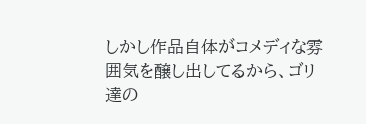しかし作品自体がコメディな雰囲気を醸し出してるから、ゴリ達の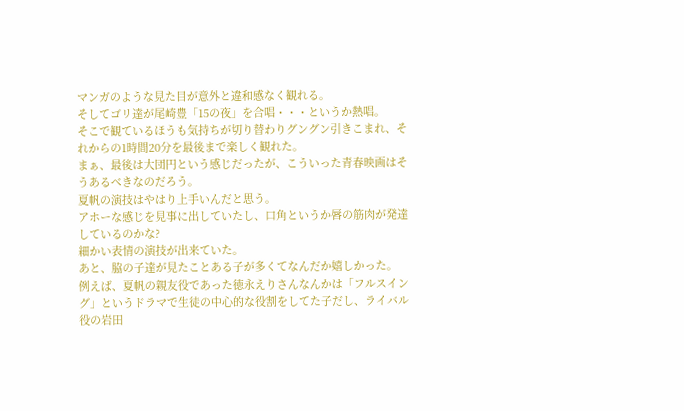マンガのような見た目が意外と違和感なく観れる。
そしてゴリ達が尾崎豊「15の夜」を合唱・・・というか熱唱。
そこで観ているほうも気持ちが切り替わりグングン引きこまれ、それからの1時間20分を最後まで楽しく観れた。
まぁ、最後は大団円という感じだったが、こういった青春映画はそうあるべきなのだろう。
夏帆の演技はやはり上手いんだと思う。
アホーな感じを見事に出していたし、口角というか唇の筋肉が発達しているのかな?
細かい表情の演技が出来ていた。
あと、脇の子達が見たことある子が多くてなんだか嬉しかった。
例えば、夏帆の親友役であった徳永えりさんなんかは「フルスイング」というドラマで生徒の中心的な役割をしてた子だし、ライバル役の岩田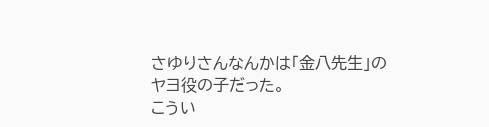さゆりさんなんかは「金八先生」のヤヨ役の子だった。
こうい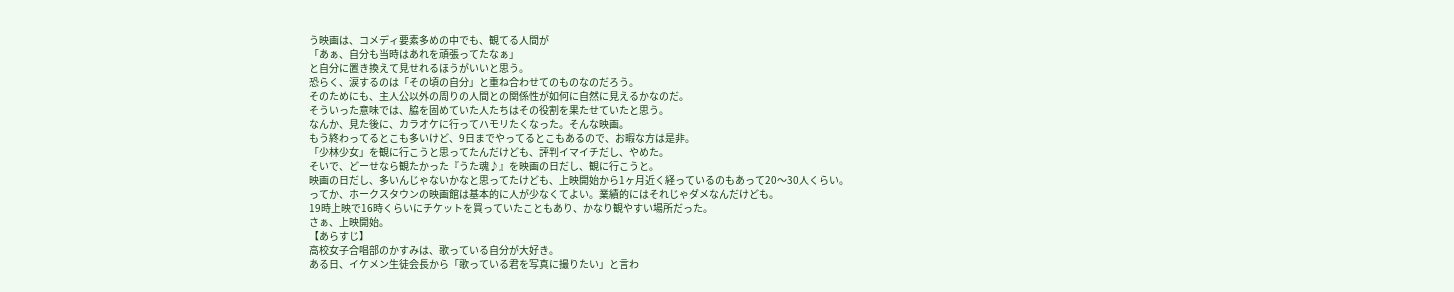う映画は、コメディ要素多めの中でも、観てる人間が
「あぁ、自分も当時はあれを頑張ってたなぁ」
と自分に置き換えて見せれるほうがいいと思う。
恐らく、涙するのは「その頃の自分」と重ね合わせてのものなのだろう。
そのためにも、主人公以外の周りの人間との関係性が如何に自然に見えるかなのだ。
そういった意味では、脇を固めていた人たちはその役割を果たせていたと思う。
なんか、見た後に、カラオケに行ってハモリたくなった。そんな映画。
もう終わってるとこも多いけど、9日までやってるとこもあるので、お暇な方は是非。
「少林少女」を観に行こうと思ってたんだけども、評判イマイチだし、やめた。
そいで、どーせなら観たかった『うた魂♪』を映画の日だし、観に行こうと。
映画の日だし、多いんじゃないかなと思ってたけども、上映開始から1ヶ月近く経っているのもあって20〜30人くらい。
ってか、ホークスタウンの映画館は基本的に人が少なくてよい。業績的にはそれじゃダメなんだけども。
19時上映で16時くらいにチケットを買っていたこともあり、かなり観やすい場所だった。
さぁ、上映開始。
【あらすじ】
高校女子合唱部のかすみは、歌っている自分が大好き。
ある日、イケメン生徒会長から「歌っている君を写真に撮りたい」と言わ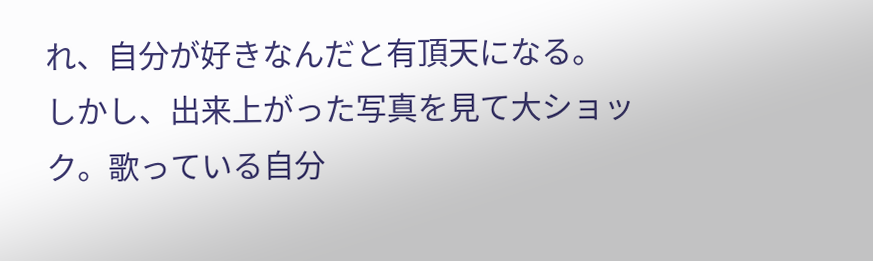れ、自分が好きなんだと有頂天になる。
しかし、出来上がった写真を見て大ショック。歌っている自分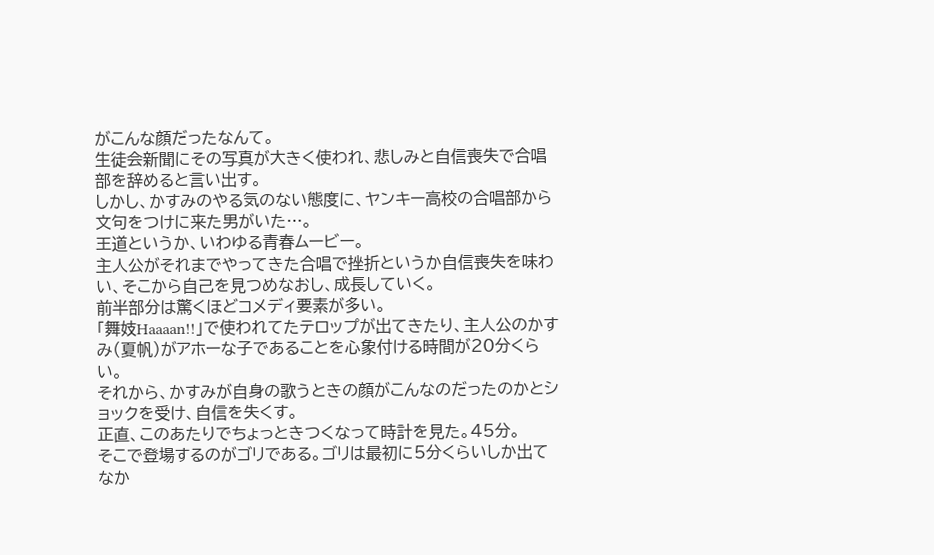がこんな顔だったなんて。
生徒会新聞にその写真が大きく使われ、悲しみと自信喪失で合唱部を辞めると言い出す。
しかし、かすみのやる気のない態度に、ヤンキー高校の合唱部から文句をつけに来た男がいた…。
王道というか、いわゆる青春ムービー。
主人公がそれまでやってきた合唱で挫折というか自信喪失を味わい、そこから自己を見つめなおし、成長していく。
前半部分は驚くほどコメディ要素が多い。
「舞妓Haaaan!!」で使われてたテロップが出てきたり、主人公のかすみ(夏帆)がアホーな子であることを心象付ける時間が20分くらい。
それから、かすみが自身の歌うときの顔がこんなのだったのかとショックを受け、自信を失くす。
正直、このあたりでちょっときつくなって時計を見た。45分。
そこで登場するのがゴリである。ゴリは最初に5分くらいしか出てなか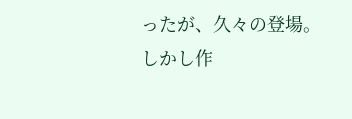ったが、久々の登場。
しかし作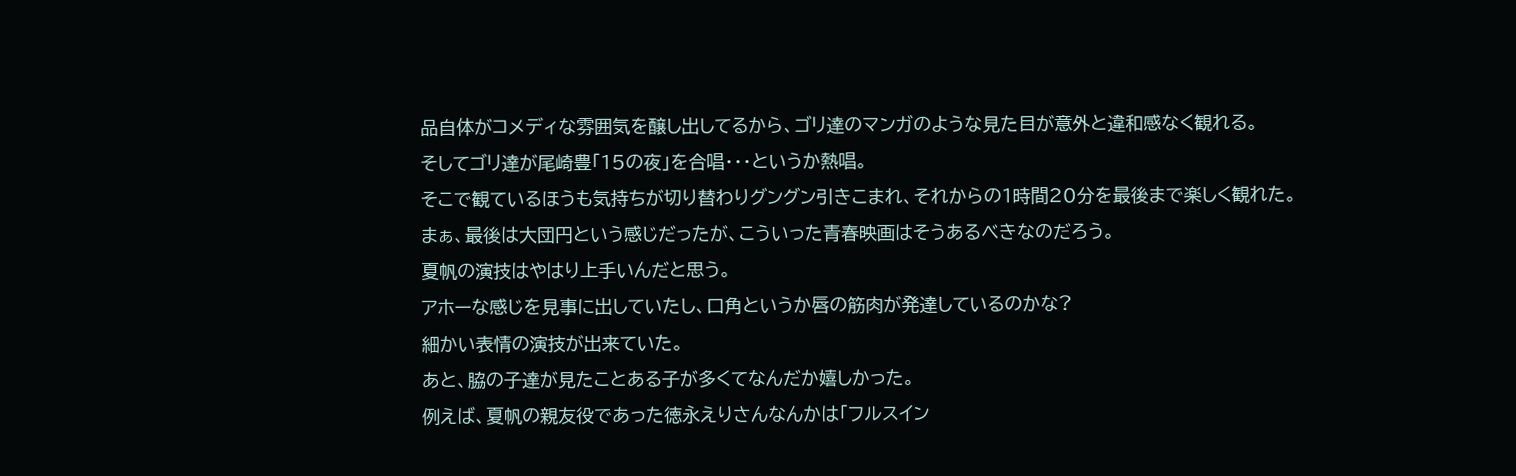品自体がコメディな雰囲気を醸し出してるから、ゴリ達のマンガのような見た目が意外と違和感なく観れる。
そしてゴリ達が尾崎豊「15の夜」を合唱・・・というか熱唱。
そこで観ているほうも気持ちが切り替わりグングン引きこまれ、それからの1時間20分を最後まで楽しく観れた。
まぁ、最後は大団円という感じだったが、こういった青春映画はそうあるべきなのだろう。
夏帆の演技はやはり上手いんだと思う。
アホーな感じを見事に出していたし、口角というか唇の筋肉が発達しているのかな?
細かい表情の演技が出来ていた。
あと、脇の子達が見たことある子が多くてなんだか嬉しかった。
例えば、夏帆の親友役であった徳永えりさんなんかは「フルスイン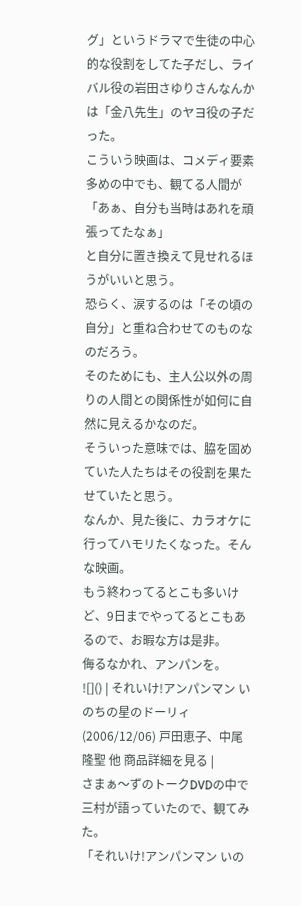グ」というドラマで生徒の中心的な役割をしてた子だし、ライバル役の岩田さゆりさんなんかは「金八先生」のヤヨ役の子だった。
こういう映画は、コメディ要素多めの中でも、観てる人間が
「あぁ、自分も当時はあれを頑張ってたなぁ」
と自分に置き換えて見せれるほうがいいと思う。
恐らく、涙するのは「その頃の自分」と重ね合わせてのものなのだろう。
そのためにも、主人公以外の周りの人間との関係性が如何に自然に見えるかなのだ。
そういった意味では、脇を固めていた人たちはその役割を果たせていたと思う。
なんか、見た後に、カラオケに行ってハモリたくなった。そんな映画。
もう終わってるとこも多いけど、9日までやってるとこもあるので、お暇な方は是非。
侮るなかれ、アンパンを。
![]() | それいけ!アンパンマン いのちの星のドーリィ (2006/12/06) 戸田恵子、中尾隆聖 他 商品詳細を見る |
さまぁ〜ずのトークDVDの中で三村が語っていたので、観てみた。
「それいけ!アンパンマン いの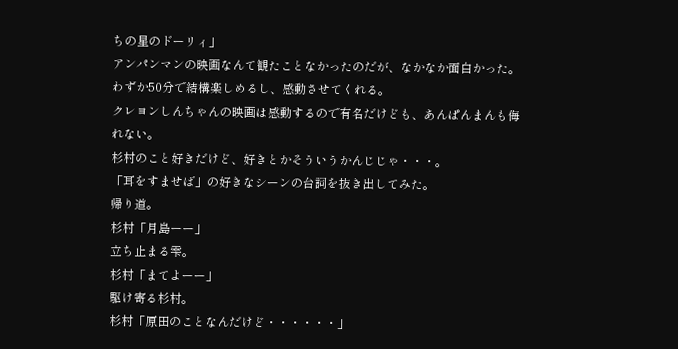ちの星のドーリィ」
アンパンマンの映画なんて観たことなかったのだが、なかなか面白かった。
わずか50分で結構楽しめるし、感動させてくれる。
クレヨンしんちゃんの映画は感動するので有名だけども、あんぱんまんも侮れない。
杉村のこと好きだけど、好きとかそういうかんじじゃ・・・。
「耳をすませば」の好きなシーンの台詞を抜き出してみた。
帰り道。
杉村「月島ーー」
立ち止まる雫。
杉村「まてよーー」
駆け寄る杉村。
杉村「原田のことなんだけど・・・・・・」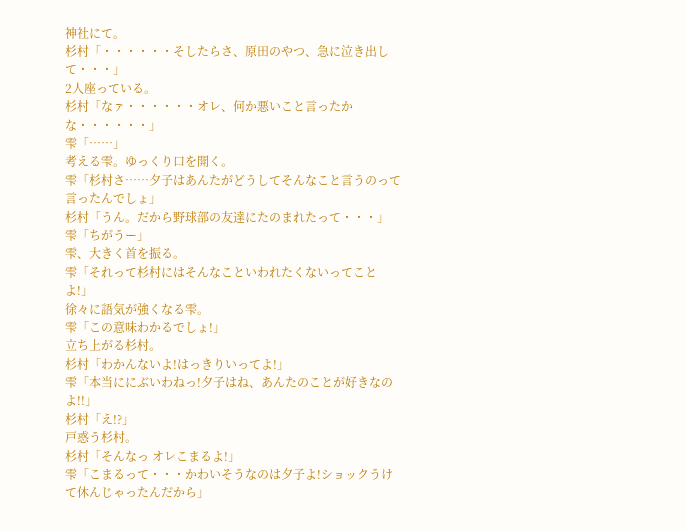神社にて。
杉村「・・・・・・そしたらさ、原田のやつ、急に泣き出して・・・」
2人座っている。
杉村「なァ・・・・・・オレ、何か悪いこと言ったかな・・・・・・」
雫「……」
考える雫。ゆっくり口を開く。
雫「杉村さ……夕子はあんたがどうしてそんなこと言うのって言ったんでしょ」
杉村「うん。だから野球部の友達にたのまれたって・・・」
雫「ちがうー」
雫、大きく首を振る。
雫「それって杉村にはそんなこといわれたくないってことよ!」
徐々に語気が強くなる雫。
雫「この意味わかるでしょ!」
立ち上がる杉村。
杉村「わかんないよ!はっきりいってよ!」
雫「本当ににぶいわねっ!夕子はね、あんたのことが好きなのよ!!」
杉村「え!?」
戸惑う杉村。
杉村「そんなっ オレこまるよ!」
雫「こまるって・・・かわいそうなのは夕子よ!ショックうけて休んじゃったんだから」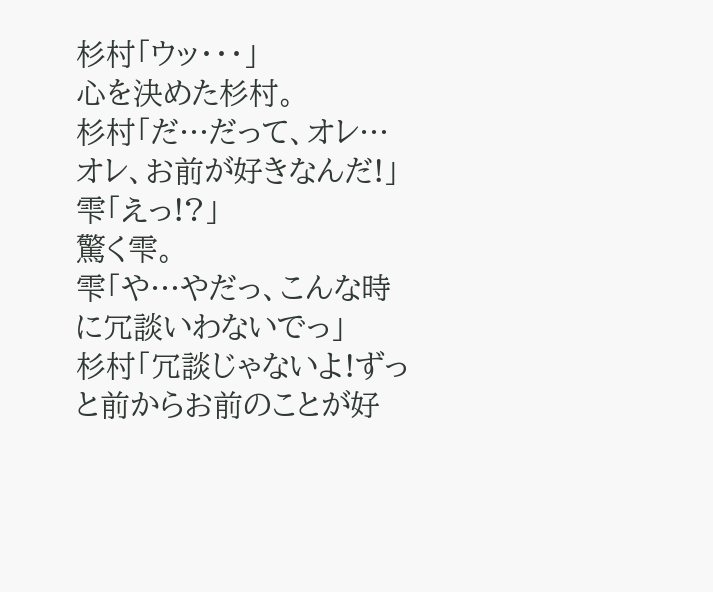杉村「ウッ・・・」
心を決めた杉村。
杉村「だ…だって、オレ…オレ、お前が好きなんだ!」
雫「えっ!?」
驚く雫。
雫「や…やだっ、こんな時に冗談いわないでっ」
杉村「冗談じゃないよ!ずっと前からお前のことが好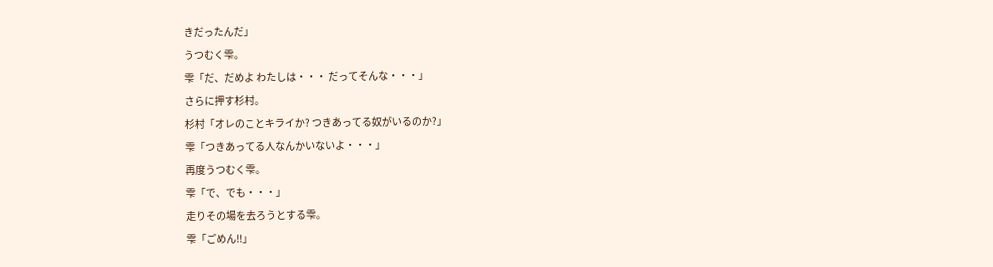きだったんだ」
うつむく雫。
雫「だ、だめよ わたしは・・・ だってそんな・・・」
さらに押す杉村。
杉村「オレのことキライか? つきあってる奴がいるのか?」
雫「つきあってる人なんかいないよ・・・」
再度うつむく雫。
雫「で、でも・・・」
走りその場を去ろうとする雫。
雫「ごめん!!」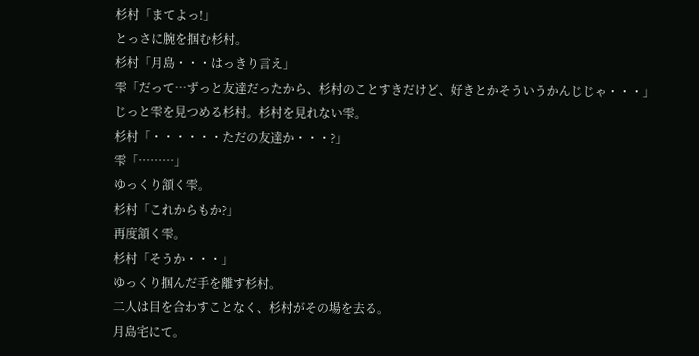杉村「まてよっ!」
とっさに腕を掴む杉村。
杉村「月島・・・はっきり言え」
雫「だって…ずっと友達だったから、杉村のことすきだけど、好きとかそういうかんじじゃ・・・」
じっと雫を見つめる杉村。杉村を見れない雫。
杉村「・・・・・・ただの友達か・・・?」
雫「………」
ゆっくり頷く雫。
杉村「これからもか?」
再度頷く雫。
杉村「そうか・・・」
ゆっくり掴んだ手を離す杉村。
二人は目を合わすことなく、杉村がその場を去る。
月島宅にて。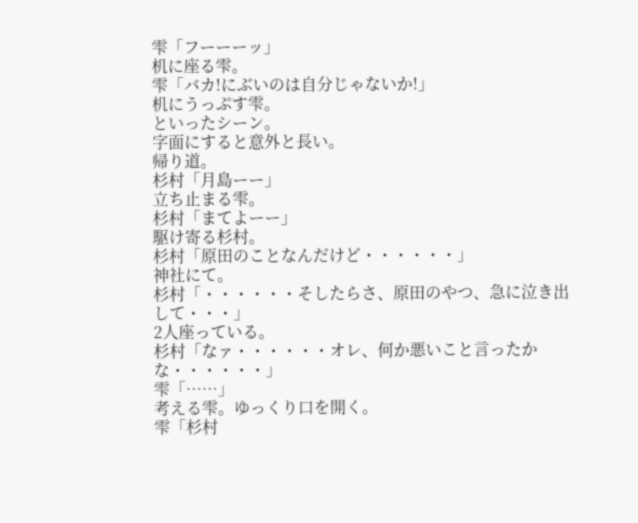雫「フーーーッ」
机に座る雫。
雫「バカ!にぶいのは自分じゃないか!」
机にうっぷす雫。
といったシーン。
字面にすると意外と長い。
帰り道。
杉村「月島ーー」
立ち止まる雫。
杉村「まてよーー」
駆け寄る杉村。
杉村「原田のことなんだけど・・・・・・」
神社にて。
杉村「・・・・・・そしたらさ、原田のやつ、急に泣き出して・・・」
2人座っている。
杉村「なァ・・・・・・オレ、何か悪いこと言ったかな・・・・・・」
雫「……」
考える雫。ゆっくり口を開く。
雫「杉村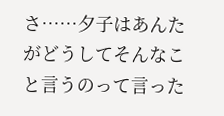さ……夕子はあんたがどうしてそんなこと言うのって言った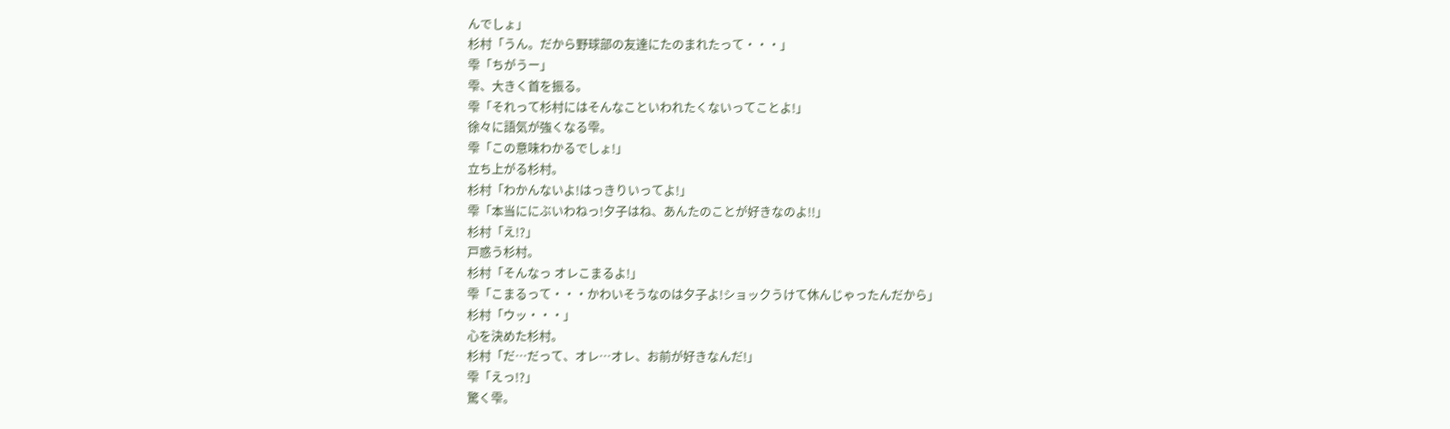んでしょ」
杉村「うん。だから野球部の友達にたのまれたって・・・」
雫「ちがうー」
雫、大きく首を振る。
雫「それって杉村にはそんなこといわれたくないってことよ!」
徐々に語気が強くなる雫。
雫「この意味わかるでしょ!」
立ち上がる杉村。
杉村「わかんないよ!はっきりいってよ!」
雫「本当ににぶいわねっ!夕子はね、あんたのことが好きなのよ!!」
杉村「え!?」
戸惑う杉村。
杉村「そんなっ オレこまるよ!」
雫「こまるって・・・かわいそうなのは夕子よ!ショックうけて休んじゃったんだから」
杉村「ウッ・・・」
心を決めた杉村。
杉村「だ…だって、オレ…オレ、お前が好きなんだ!」
雫「えっ!?」
驚く雫。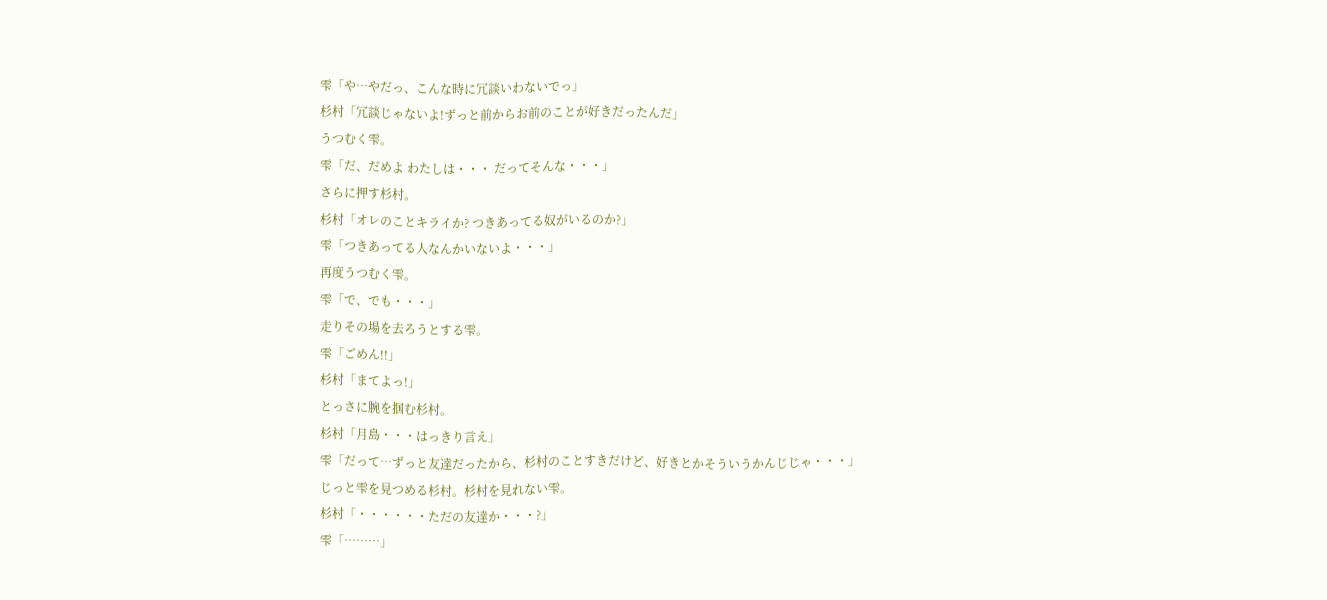雫「や…やだっ、こんな時に冗談いわないでっ」
杉村「冗談じゃないよ!ずっと前からお前のことが好きだったんだ」
うつむく雫。
雫「だ、だめよ わたしは・・・ だってそんな・・・」
さらに押す杉村。
杉村「オレのことキライか? つきあってる奴がいるのか?」
雫「つきあってる人なんかいないよ・・・」
再度うつむく雫。
雫「で、でも・・・」
走りその場を去ろうとする雫。
雫「ごめん!!」
杉村「まてよっ!」
とっさに腕を掴む杉村。
杉村「月島・・・はっきり言え」
雫「だって…ずっと友達だったから、杉村のことすきだけど、好きとかそういうかんじじゃ・・・」
じっと雫を見つめる杉村。杉村を見れない雫。
杉村「・・・・・・ただの友達か・・・?」
雫「………」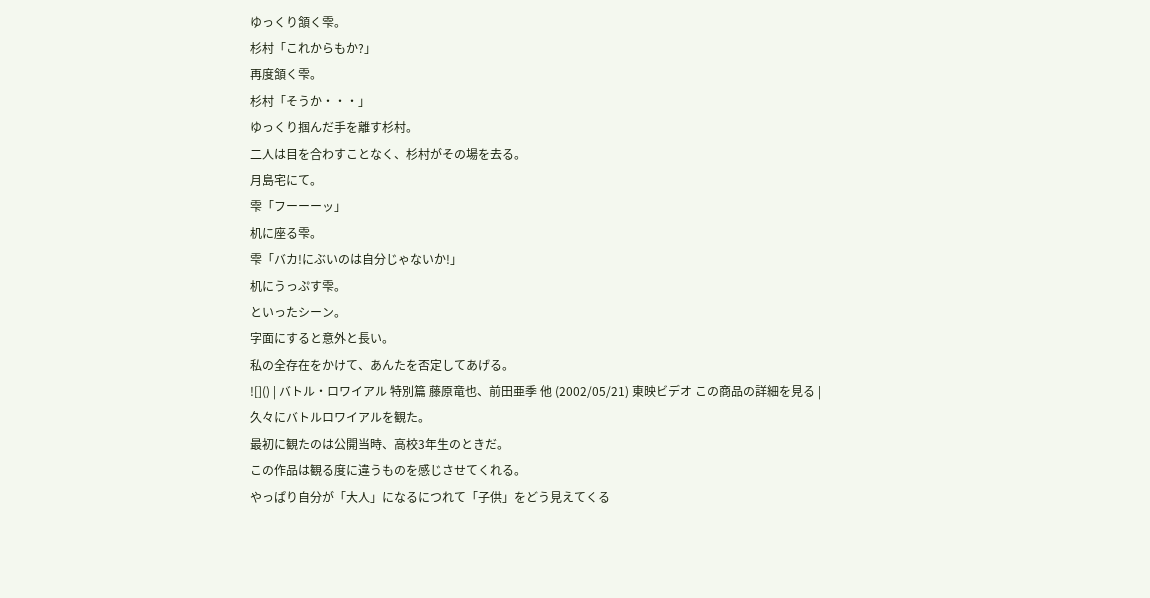ゆっくり頷く雫。
杉村「これからもか?」
再度頷く雫。
杉村「そうか・・・」
ゆっくり掴んだ手を離す杉村。
二人は目を合わすことなく、杉村がその場を去る。
月島宅にて。
雫「フーーーッ」
机に座る雫。
雫「バカ!にぶいのは自分じゃないか!」
机にうっぷす雫。
といったシーン。
字面にすると意外と長い。
私の全存在をかけて、あんたを否定してあげる。
![]() | バトル・ロワイアル 特別篇 藤原竜也、前田亜季 他 (2002/05/21) 東映ビデオ この商品の詳細を見る |
久々にバトルロワイアルを観た。
最初に観たのは公開当時、高校3年生のときだ。
この作品は観る度に違うものを感じさせてくれる。
やっぱり自分が「大人」になるにつれて「子供」をどう見えてくる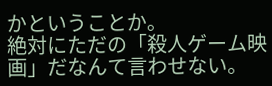かということか。
絶対にただの「殺人ゲーム映画」だなんて言わせない。